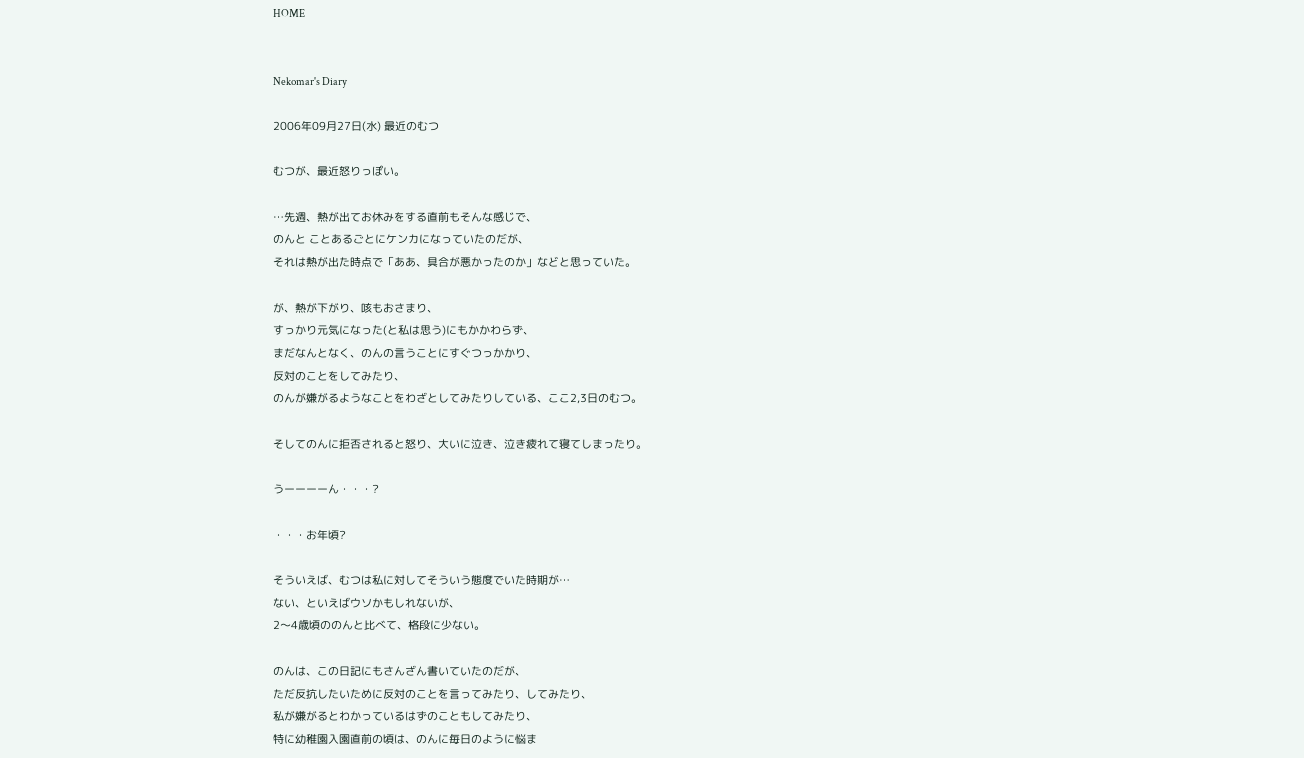HOME


Nekomar's Diary

2006年09月27日(水) 最近のむつ

むつが、最近怒りっぽい。

…先週、熱が出てお休みをする直前もそんな感じで、
のんと ことあるごとにケンカになっていたのだが、
それは熱が出た時点で「ああ、具合が悪かったのか」などと思っていた。

が、熱が下がり、咳もおさまり、
すっかり元気になった(と私は思う)にもかかわらず、
まだなんとなく、のんの言うことにすぐつっかかり、
反対のことをしてみたり、
のんが嫌がるようなことをわざとしてみたりしている、ここ2,3日のむつ。

そしてのんに拒否されると怒り、大いに泣き、泣き疲れて寝てしまったり。

うーーーーん・・・?

・・・お年頃?

そういえば、むつは私に対してそういう態度でいた時期が…
ない、といえばウソかもしれないが、
2〜4歳頃ののんと比べて、格段に少ない。

のんは、この日記にもさんざん書いていたのだが、
ただ反抗したいために反対のことを言ってみたり、してみたり、
私が嫌がるとわかっているはずのこともしてみたり、
特に幼稚園入園直前の頃は、のんに毎日のように悩ま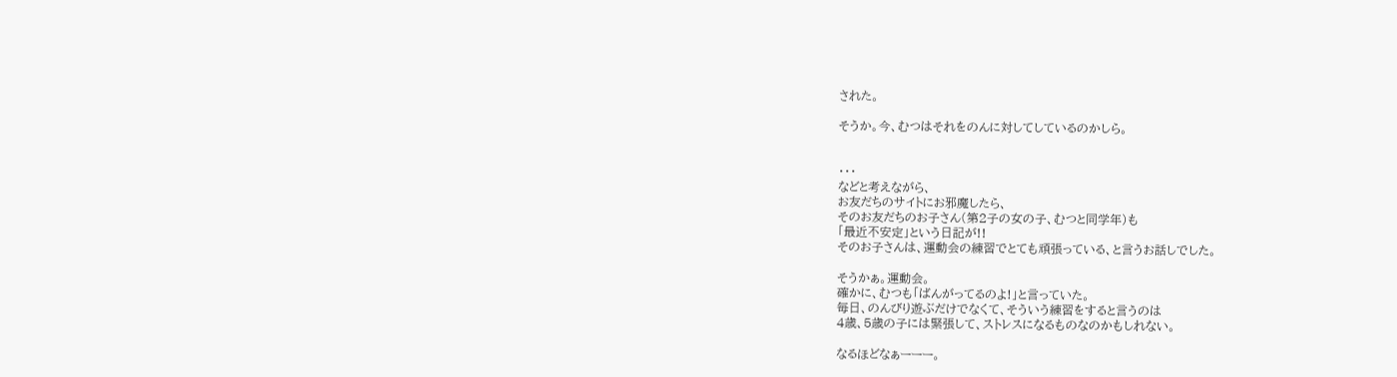された。

そうか。今、むつはそれをのんに対してしているのかしら。


・・・
などと考えながら、
お友だちのサイトにお邪魔したら、
そのお友だちのお子さん(第2子の女の子、むつと同学年)も
「最近不安定」という日記が!!
そのお子さんは、運動会の練習でとても頑張っている、と言うお話しでした。

そうかぁ。運動会。
確かに、むつも「ばんがってるのよ!」と言っていた。
毎日、のんびり遊ぶだけでなくて、そういう練習をすると言うのは
4歳、5歳の子には緊張して、ストレスになるものなのかもしれない。

なるほどなぁーーー。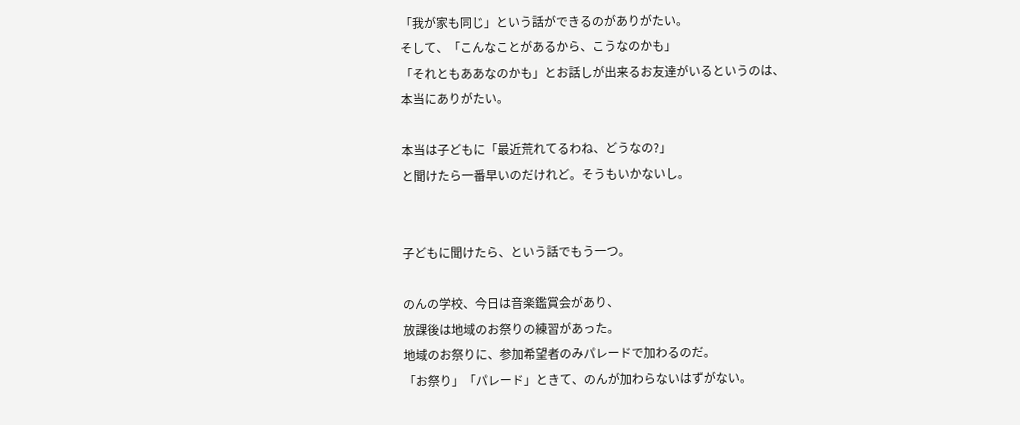「我が家も同じ」という話ができるのがありがたい。
そして、「こんなことがあるから、こうなのかも」
「それともああなのかも」とお話しが出来るお友達がいるというのは、
本当にありがたい。

本当は子どもに「最近荒れてるわね、どうなの?」
と聞けたら一番早いのだけれど。そうもいかないし。


子どもに聞けたら、という話でもう一つ。

のんの学校、今日は音楽鑑賞会があり、
放課後は地域のお祭りの練習があった。
地域のお祭りに、参加希望者のみパレードで加わるのだ。
「お祭り」「パレード」ときて、のんが加わらないはずがない。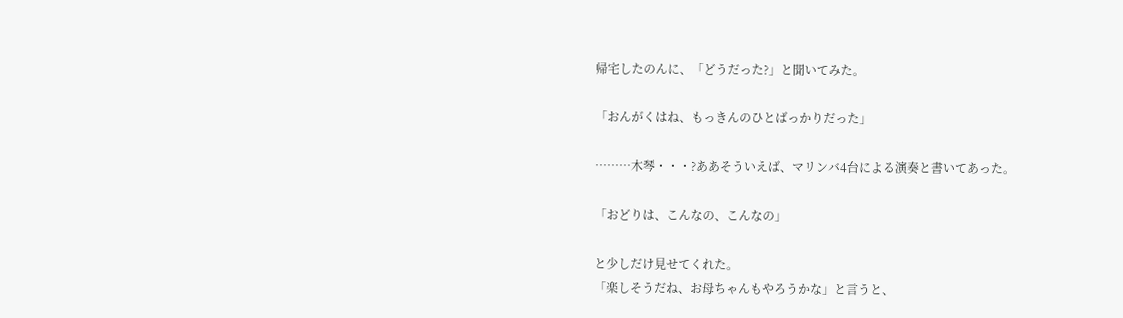帰宅したのんに、「どうだった?」と聞いてみた。

「おんがくはね、もっきんのひとばっかりだった」

………木琴・・・?ああそういえば、マリンバ4台による演奏と書いてあった。

「おどりは、こんなの、こんなの」

と少しだけ見せてくれた。
「楽しそうだね、お母ちゃんもやろうかな」と言うと、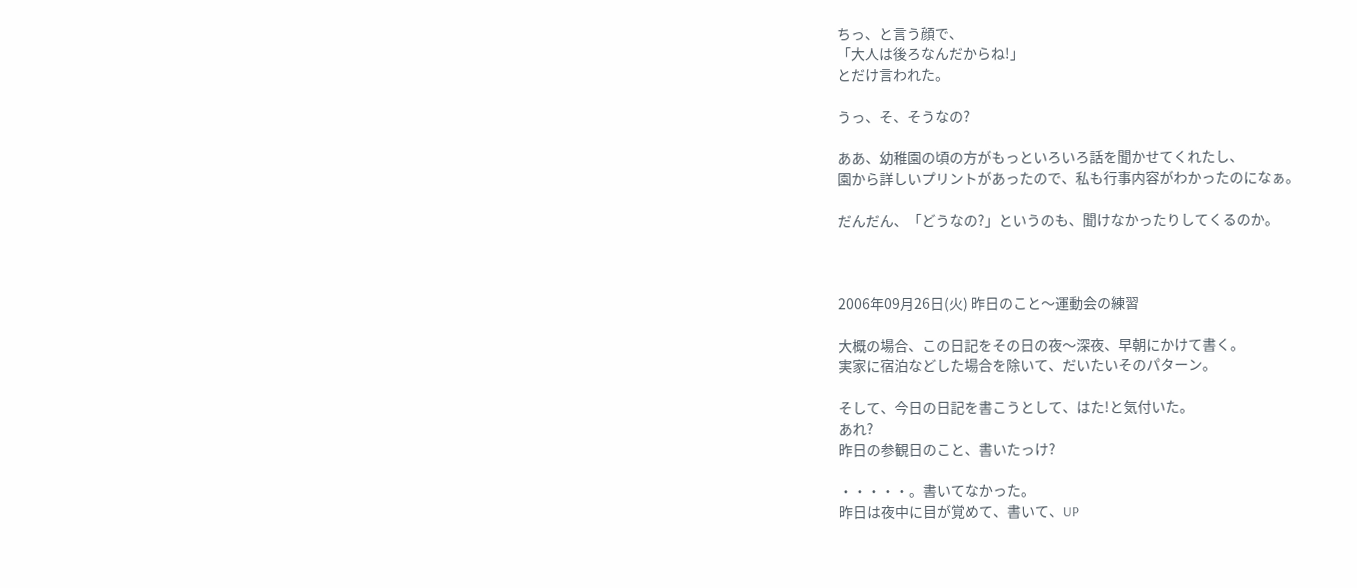ちっ、と言う顔で、
「大人は後ろなんだからね!」
とだけ言われた。

うっ、そ、そうなの?

ああ、幼稚園の頃の方がもっといろいろ話を聞かせてくれたし、
園から詳しいプリントがあったので、私も行事内容がわかったのになぁ。

だんだん、「どうなの?」というのも、聞けなかったりしてくるのか。



2006年09月26日(火) 昨日のこと〜運動会の練習

大概の場合、この日記をその日の夜〜深夜、早朝にかけて書く。
実家に宿泊などした場合を除いて、だいたいそのパターン。

そして、今日の日記を書こうとして、はた!と気付いた。
あれ?
昨日の参観日のこと、書いたっけ?

・・・・・。書いてなかった。
昨日は夜中に目が覚めて、書いて、UP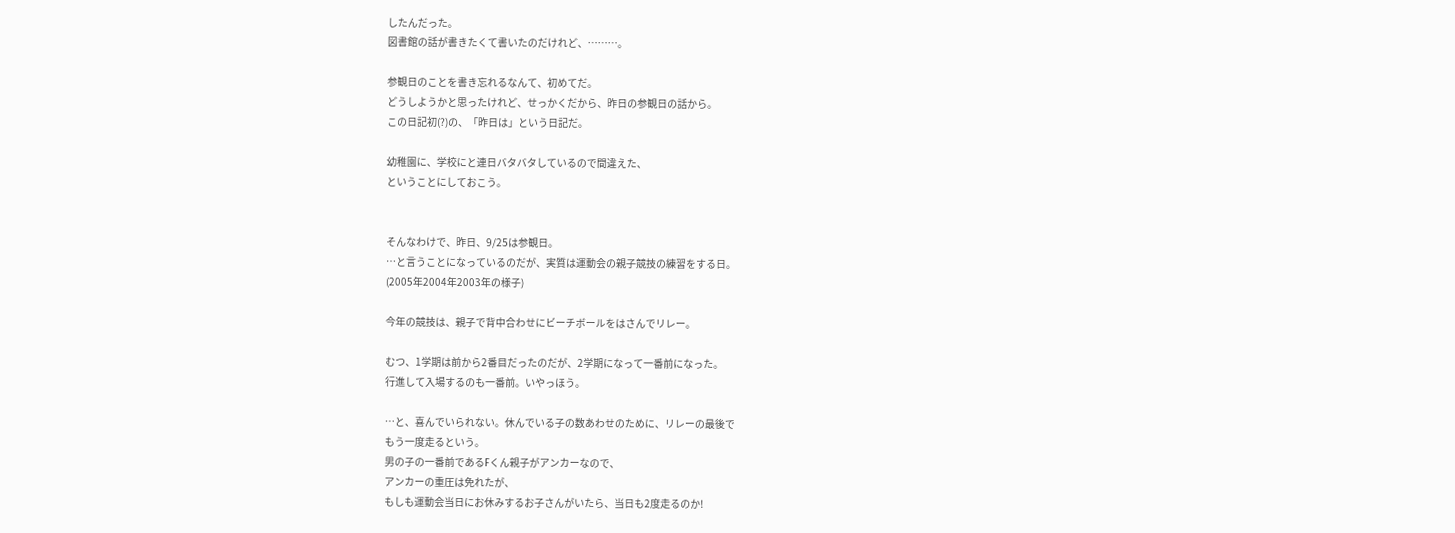したんだった。
図書館の話が書きたくて書いたのだけれど、………。

参観日のことを書き忘れるなんて、初めてだ。
どうしようかと思ったけれど、せっかくだから、昨日の参観日の話から。
この日記初(?)の、「昨日は」という日記だ。

幼稚園に、学校にと連日バタバタしているので間違えた、
ということにしておこう。


そんなわけで、昨日、9/25は参観日。
…と言うことになっているのだが、実質は運動会の親子競技の練習をする日。
(2005年2004年2003年の様子)

今年の競技は、親子で背中合わせにビーチボールをはさんでリレー。

むつ、1学期は前から2番目だったのだが、2学期になって一番前になった。
行進して入場するのも一番前。いやっほう。

…と、喜んでいられない。休んでいる子の数あわせのために、リレーの最後で
もう一度走るという。
男の子の一番前であるFくん親子がアンカーなので、
アンカーの重圧は免れたが、
もしも運動会当日にお休みするお子さんがいたら、当日も2度走るのか!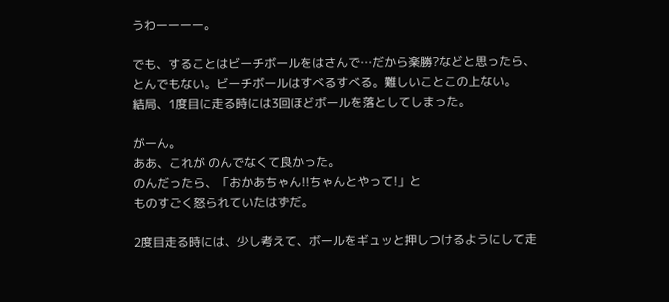うわーーーー。

でも、することはビーチボールをはさんで…だから楽勝?などと思ったら、
とんでもない。ビーチボールはすべるすべる。難しいことこの上ない。
結局、1度目に走る時には3回ほどボールを落としてしまった。

がーん。
ああ、これが のんでなくて良かった。
のんだったら、「おかあちゃん!!ちゃんとやって!」と
ものすごく怒られていたはずだ。

2度目走る時には、少し考えて、ボールをギュッと押しつけるようにして走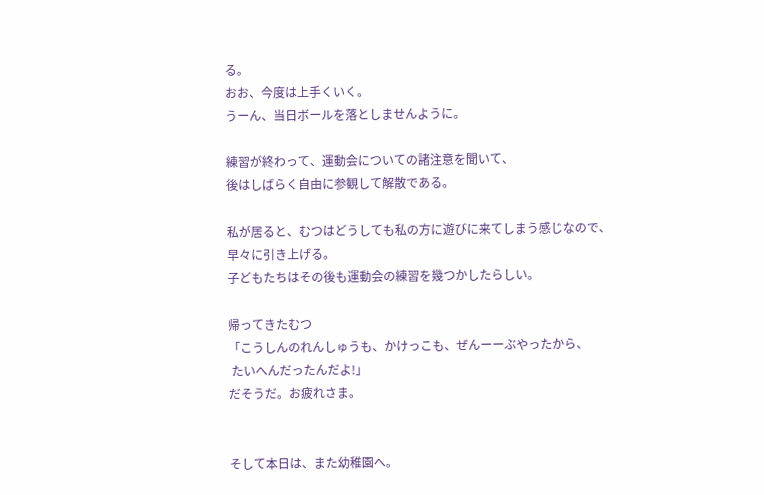る。
おお、今度は上手くいく。
うーん、当日ボールを落としませんように。

練習が終わって、運動会についての諸注意を聞いて、
後はしばらく自由に参観して解散である。

私が居ると、むつはどうしても私の方に遊びに来てしまう感じなので、
早々に引き上げる。
子どもたちはその後も運動会の練習を幾つかしたらしい。

帰ってきたむつ
「こうしんのれんしゅうも、かけっこも、ぜんーーぶやったから、
 たいへんだったんだよ!」
だそうだ。お疲れさま。


そして本日は、また幼稚園へ。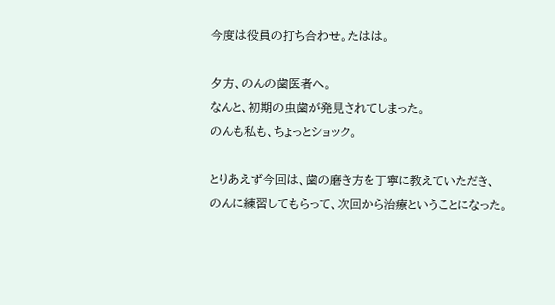今度は役員の打ち合わせ。たはは。

夕方、のんの歯医者へ。
なんと、初期の虫歯が発見されてしまった。
のんも私も、ちょっとショック。

とりあえず今回は、歯の磨き方を丁寧に教えていただき、
のんに練習してもらって、次回から治療ということになった。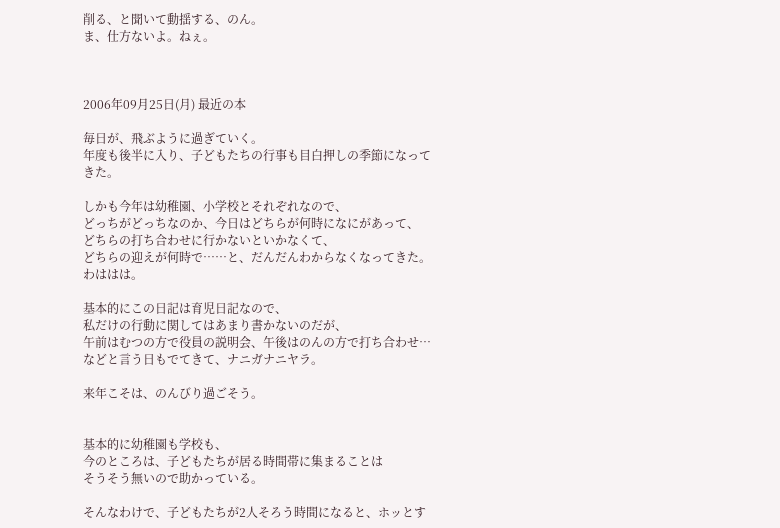削る、と聞いて動揺する、のん。
ま、仕方ないよ。ねぇ。



2006年09月25日(月) 最近の本

毎日が、飛ぶように過ぎていく。
年度も後半に入り、子どもたちの行事も目白押しの季節になってきた。

しかも今年は幼稚園、小学校とそれぞれなので、
どっちがどっちなのか、今日はどちらが何時になにがあって、
どちらの打ち合わせに行かないといかなくて、
どちらの迎えが何時で……と、だんだんわからなくなってきた。
わははは。

基本的にこの日記は育児日記なので、
私だけの行動に関してはあまり書かないのだが、
午前はむつの方で役員の説明会、午後はのんの方で打ち合わせ…
などと言う日もでてきて、ナニガナニヤラ。

来年こそは、のんびり過ごそう。


基本的に幼稚園も学校も、
今のところは、子どもたちが居る時間帯に集まることは
そうそう無いので助かっている。

そんなわけで、子どもたちが2人そろう時間になると、ホッとす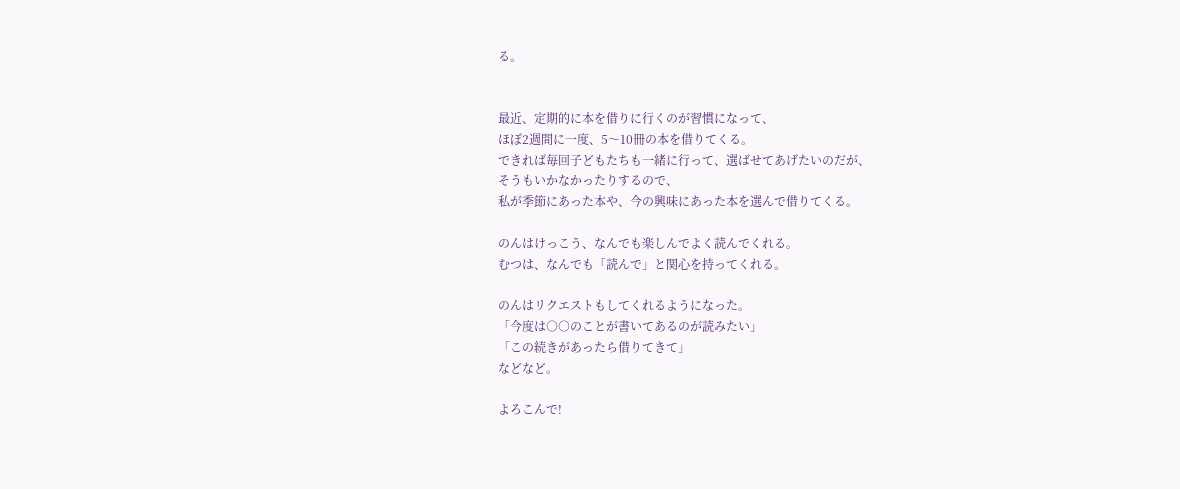る。


最近、定期的に本を借りに行くのが習慣になって、
ほぼ2週間に一度、5〜10冊の本を借りてくる。
できれば毎回子どもたちも一緒に行って、選ばせてあげたいのだが、
そうもいかなかったりするので、
私が季節にあった本や、今の興味にあった本を選んで借りてくる。

のんはけっこう、なんでも楽しんでよく読んでくれる。
むつは、なんでも「読んで」と関心を持ってくれる。

のんはリクエストもしてくれるようになった。
「今度は○○のことが書いてあるのが読みたい」
「この続きがあったら借りてきて」
などなど。

よろこんで!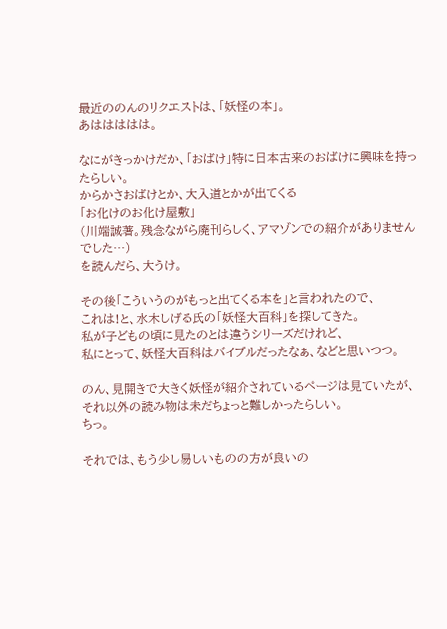最近ののんのリクエストは、「妖怪の本」。
あははははは。

なにがきっかけだか、「おばけ」特に日本古来のおばけに興味を持ったらしい。
からかさおばけとか、大入道とかが出てくる
「お化けのお化け屋敷」
(川端誠著。残念ながら廃刊らしく、アマゾンでの紹介がありませんでした…)
を読んだら、大うけ。

その後「こういうのがもっと出てくる本を」と言われたので、
これは!と、水木しげる氏の「妖怪大百科」を探してきた。
私が子どもの頃に見たのとは違うシリーズだけれど、
私にとって、妖怪大百科はバイブルだったなぁ、などと思いつつ。

のん、見開きで大きく妖怪が紹介されているページは見ていたが、
それ以外の読み物は未だちょっと難しかったらしい。
ちっ。

それでは、もう少し易しいものの方が良いの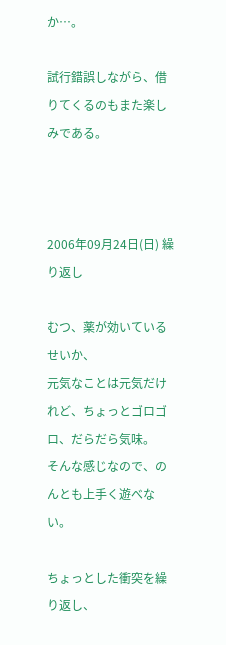か…。

試行錯誤しながら、借りてくるのもまた楽しみである。



2006年09月24日(日) 繰り返し

むつ、薬が効いているせいか、
元気なことは元気だけれど、ちょっとゴロゴロ、だらだら気味。
そんな感じなので、のんとも上手く遊べない。

ちょっとした衝突を繰り返し、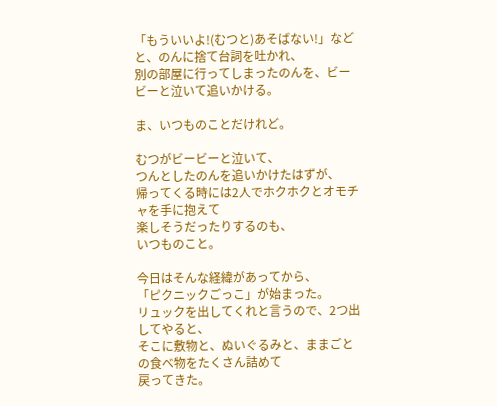「もういいよ!(むつと)あそばない!」などと、のんに捨て台詞を吐かれ、
別の部屋に行ってしまったのんを、ビービーと泣いて追いかける。

ま、いつものことだけれど。

むつがビービーと泣いて、
つんとしたのんを追いかけたはずが、
帰ってくる時には2人でホクホクとオモチャを手に抱えて
楽しそうだったりするのも、
いつものこと。

今日はそんな経緯があってから、
「ピクニックごっこ」が始まった。
リュックを出してくれと言うので、2つ出してやると、
そこに敷物と、ぬいぐるみと、ままごとの食べ物をたくさん詰めて
戻ってきた。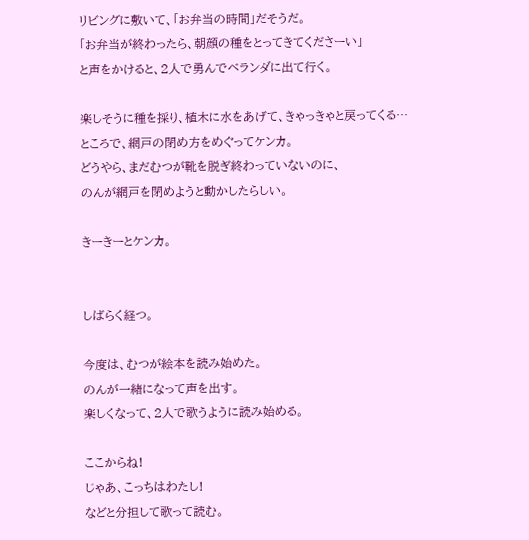リビングに敷いて、「お弁当の時間」だそうだ。
「お弁当が終わったら、朝顔の種をとってきてくださーい」
と声をかけると、2人で勇んでベランダに出て行く。

楽しそうに種を採り、植木に水をあげて、きゃっきゃと戻ってくる…
ところで、網戸の閉め方をめぐってケンカ。
どうやら、まだむつが靴を脱ぎ終わっていないのに、
のんが網戸を閉めようと動かしたらしい。

きーきーとケンカ。


しばらく経つ。

今度は、むつが絵本を読み始めた。
のんが一緒になって声を出す。
楽しくなって、2人で歌うように読み始める。

ここからね!
じゃあ、こっちはわたし!
などと分担して歌って読む。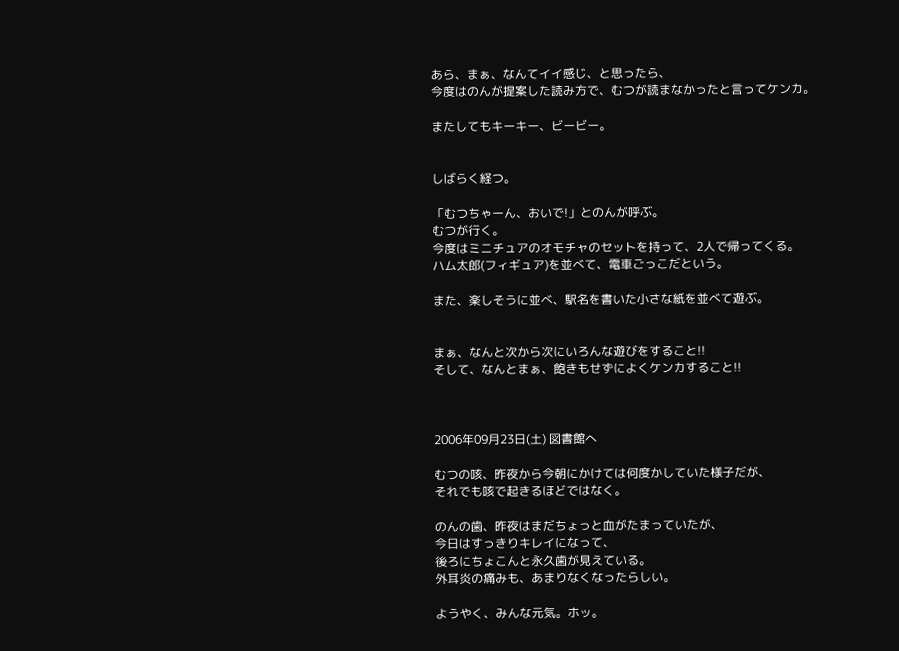あら、まぁ、なんてイイ感じ、と思ったら、
今度はのんが提案した読み方で、むつが読まなかったと言ってケンカ。

またしてもキーキー、ビービー。


しばらく経つ。

「むつちゃーん、おいで!」とのんが呼ぶ。
むつが行く。
今度はミニチュアのオモチャのセットを持って、2人で帰ってくる。
ハム太郎(フィギュア)を並べて、電車ごっこだという。

また、楽しそうに並べ、駅名を書いた小さな紙を並べて遊ぶ。


まぁ、なんと次から次にいろんな遊びをすること!!
そして、なんとまぁ、飽きもせずによくケンカすること!!



2006年09月23日(土) 図書館へ

むつの咳、昨夜から今朝にかけては何度かしていた様子だが、
それでも咳で起きるほどではなく。

のんの歯、昨夜はまだちょっと血がたまっていたが、
今日はすっきりキレイになって、
後ろにちょこんと永久歯が見えている。
外耳炎の痛みも、あまりなくなったらしい。

ようやく、みんな元気。ホッ。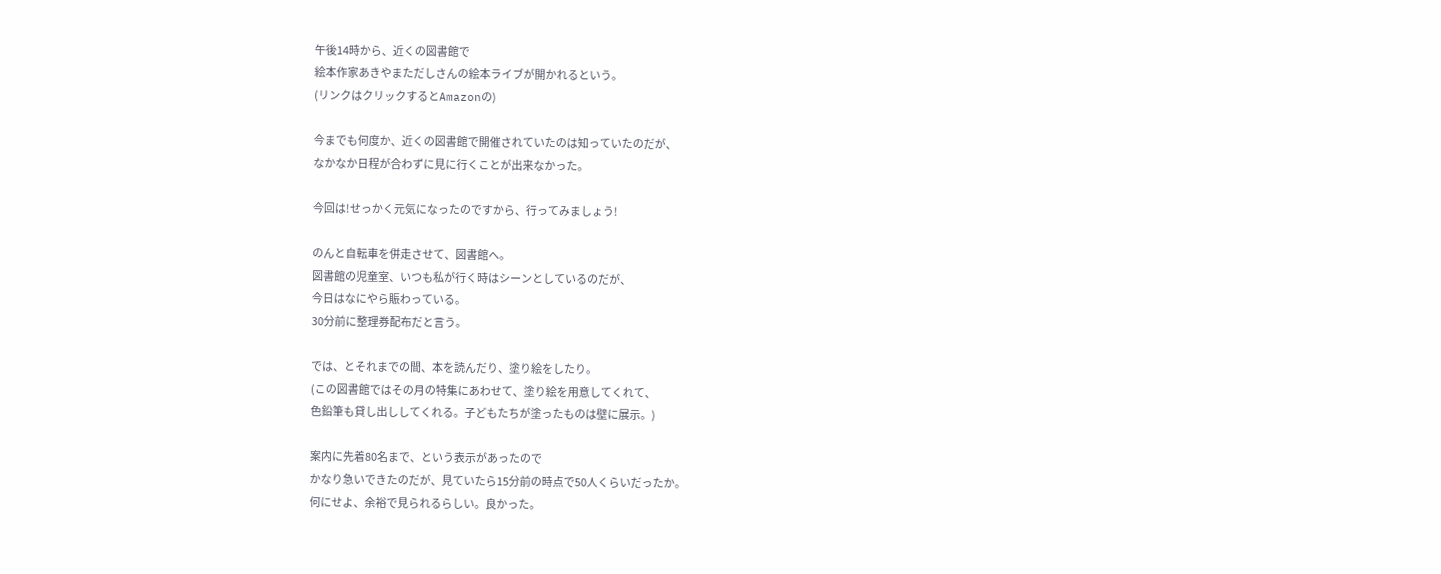午後14時から、近くの図書館で
絵本作家あきやまただしさんの絵本ライブが開かれるという。
(リンクはクリックするとAmazonの)

今までも何度か、近くの図書館で開催されていたのは知っていたのだが、
なかなか日程が合わずに見に行くことが出来なかった。

今回は!せっかく元気になったのですから、行ってみましょう!

のんと自転車を併走させて、図書館へ。
図書館の児童室、いつも私が行く時はシーンとしているのだが、
今日はなにやら賑わっている。
30分前に整理券配布だと言う。

では、とそれまでの間、本を読んだり、塗り絵をしたり。
(この図書館ではその月の特集にあわせて、塗り絵を用意してくれて、
色鉛筆も貸し出ししてくれる。子どもたちが塗ったものは壁に展示。)

案内に先着80名まで、という表示があったので
かなり急いできたのだが、見ていたら15分前の時点で50人くらいだったか。
何にせよ、余裕で見られるらしい。良かった。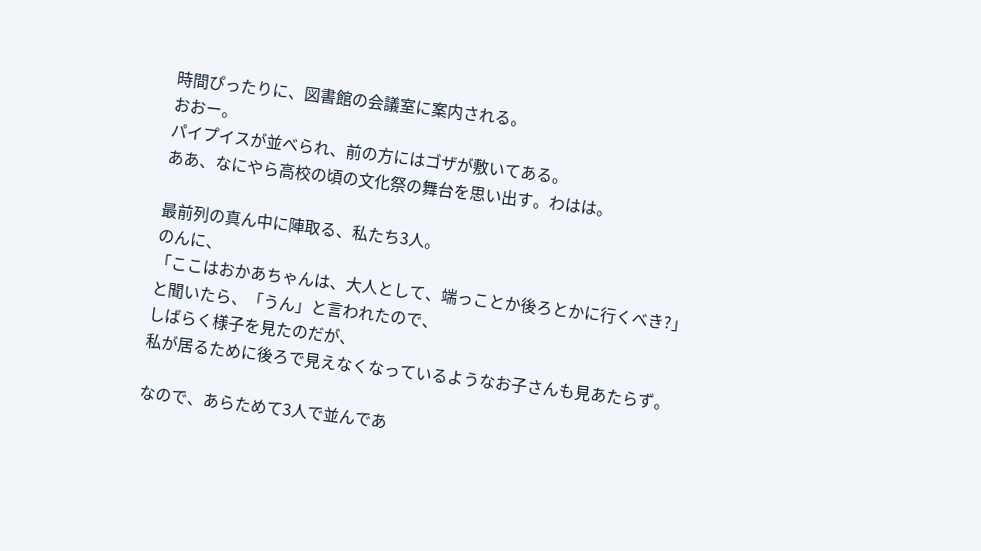時間ぴったりに、図書館の会議室に案内される。
おおー。
パイプイスが並べられ、前の方にはゴザが敷いてある。
ああ、なにやら高校の頃の文化祭の舞台を思い出す。わはは。

最前列の真ん中に陣取る、私たち3人。
のんに、
「ここはおかあちゃんは、大人として、端っことか後ろとかに行くべき?」
と聞いたら、「うん」と言われたので、
しばらく様子を見たのだが、
私が居るために後ろで見えなくなっているようなお子さんも見あたらず。

なので、あらためて3人で並んであ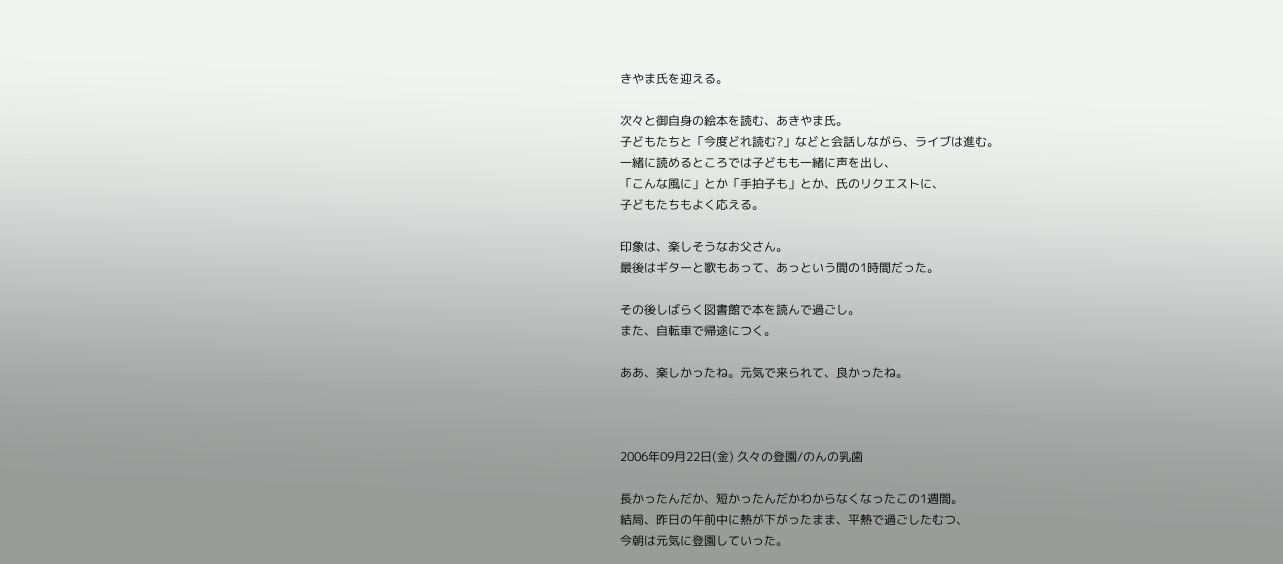きやま氏を迎える。

次々と御自身の絵本を読む、あきやま氏。
子どもたちと「今度どれ読む?」などと会話しながら、ライブは進む。
一緒に読めるところでは子どもも一緒に声を出し、
「こんな風に」とか「手拍子も」とか、氏のリクエストに、
子どもたちもよく応える。

印象は、楽しそうなお父さん。
最後はギターと歌もあって、あっという間の1時間だった。

その後しばらく図書館で本を読んで過ごし。
また、自転車で帰途につく。

ああ、楽しかったね。元気で来られて、良かったね。



2006年09月22日(金) 久々の登園/のんの乳歯

長かったんだか、短かったんだかわからなくなったこの1週間。
結局、昨日の午前中に熱が下がったまま、平熱で過ごしたむつ、
今朝は元気に登園していった。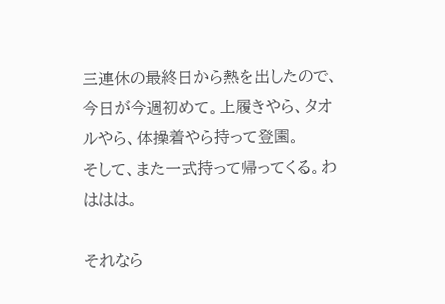三連休の最終日から熱を出したので、
今日が今週初めて。上履きやら、タオルやら、体操着やら持って登園。
そして、また一式持って帰ってくる。わははは。

それなら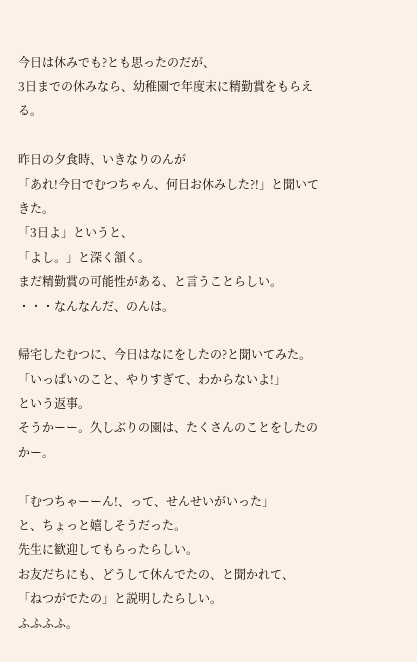今日は休みでも?とも思ったのだが、
3日までの休みなら、幼稚園で年度末に精勤賞をもらえる。

昨日の夕食時、いきなりのんが
「あれ!今日でむつちゃん、何日お休みした?!」と聞いてきた。
「3日よ」というと、
「よし。」と深く頷く。
まだ精勤賞の可能性がある、と言うことらしい。
・・・なんなんだ、のんは。

帰宅したむつに、今日はなにをしたの?と聞いてみた。
「いっぱいのこと、やりすぎて、わからないよ!」
という返事。
そうかーー。久しぶりの園は、たくさんのことをしたのかー。

「むつちゃーーん!、って、せんせいがいった」
と、ちょっと嬉しそうだった。
先生に歓迎してもらったらしい。
お友だちにも、どうして休んでたの、と聞かれて、
「ねつがでたの」と説明したらしい。
ふふふふ。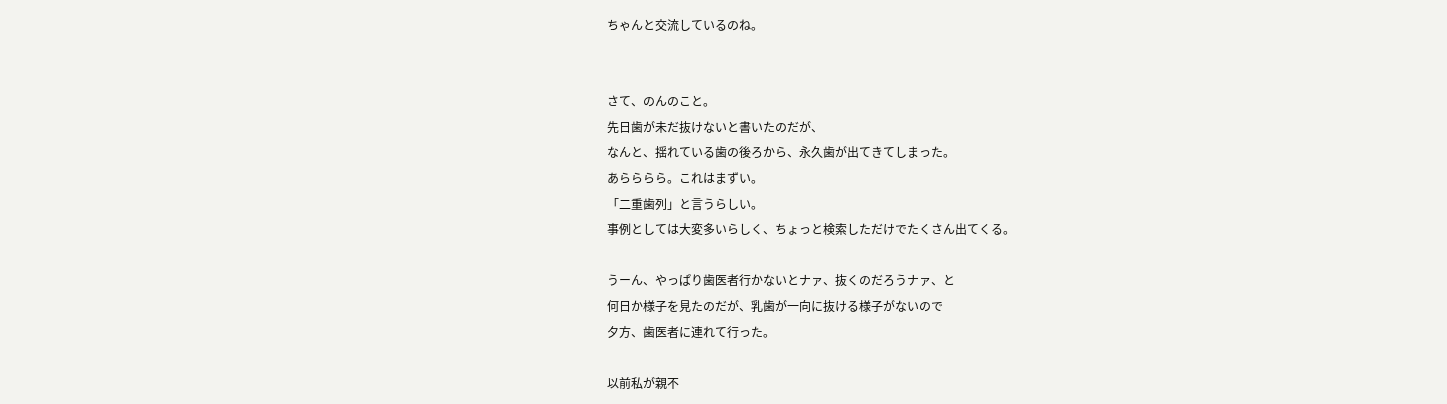ちゃんと交流しているのね。


さて、のんのこと。
先日歯が未だ抜けないと書いたのだが、
なんと、揺れている歯の後ろから、永久歯が出てきてしまった。
あらららら。これはまずい。
「二重歯列」と言うらしい。
事例としては大変多いらしく、ちょっと検索しただけでたくさん出てくる。

うーん、やっぱり歯医者行かないとナァ、抜くのだろうナァ、と
何日か様子を見たのだが、乳歯が一向に抜ける様子がないので
夕方、歯医者に連れて行った。

以前私が親不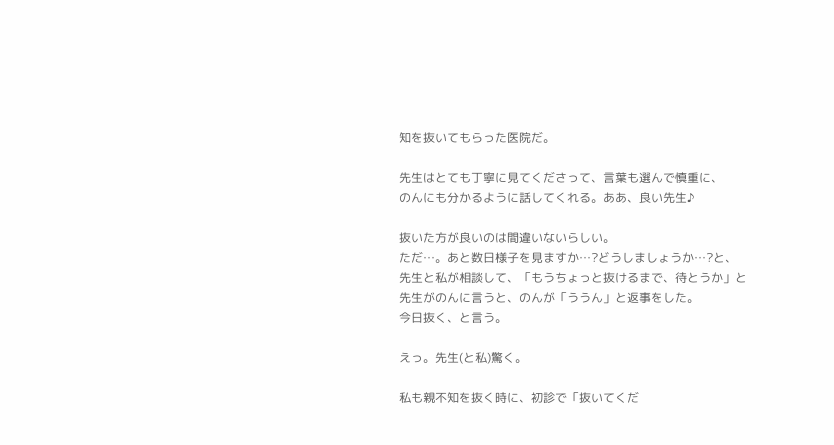知を抜いてもらった医院だ。

先生はとても丁寧に見てくださって、言葉も選んで慎重に、
のんにも分かるように話してくれる。ああ、良い先生♪

抜いた方が良いのは間違いないらしい。
ただ…。あと数日様子を見ますか…?どうしましょうか…?と、
先生と私が相談して、「もうちょっと抜けるまで、待とうか」と
先生がのんに言うと、のんが「ううん」と返事をした。
今日抜く、と言う。

えっ。先生(と私)驚く。

私も親不知を抜く時に、初診で「抜いてくだ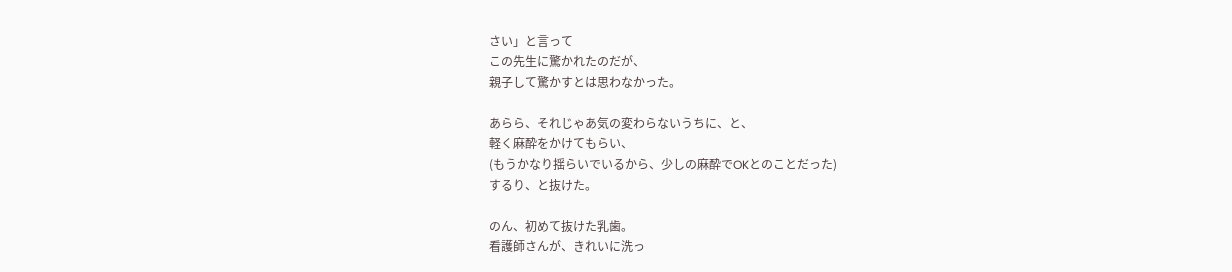さい」と言って
この先生に驚かれたのだが、
親子して驚かすとは思わなかった。

あらら、それじゃあ気の変わらないうちに、と、
軽く麻酔をかけてもらい、
(もうかなり揺らいでいるから、少しの麻酔でOKとのことだった)
するり、と抜けた。

のん、初めて抜けた乳歯。
看護師さんが、きれいに洗っ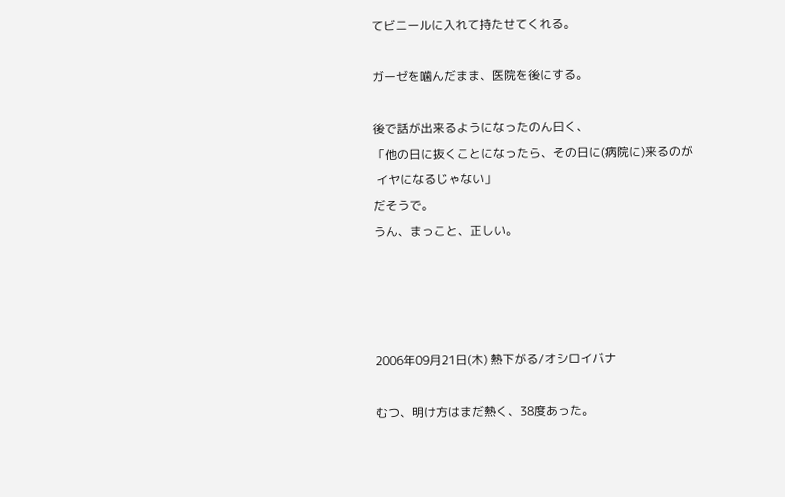てビニールに入れて持たせてくれる。

ガーゼを噛んだまま、医院を後にする。

後で話が出来るようになったのん曰く、
「他の日に抜くことになったら、その日に(病院に)来るのが
 イヤになるじゃない」
だそうで。
うん、まっこと、正しい。




2006年09月21日(木) 熱下がる/オシロイバナ

むつ、明け方はまだ熱く、38度あった。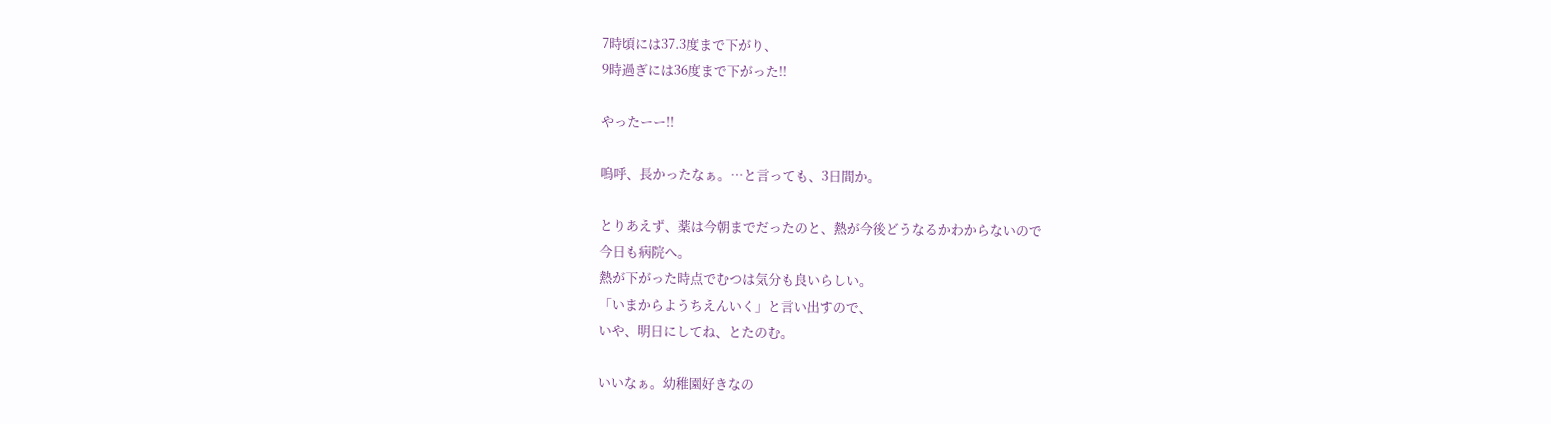7時頃には37.3度まで下がり、
9時過ぎには36度まで下がった!!

やったーー!!

嗚呼、長かったなぁ。…と言っても、3日間か。

とりあえず、薬は今朝までだったのと、熱が今後どうなるかわからないので
今日も病院へ。
熱が下がった時点でむつは気分も良いらしい。
「いまからようちえんいく」と言い出すので、
いや、明日にしてね、とたのむ。

いいなぁ。幼稚園好きなの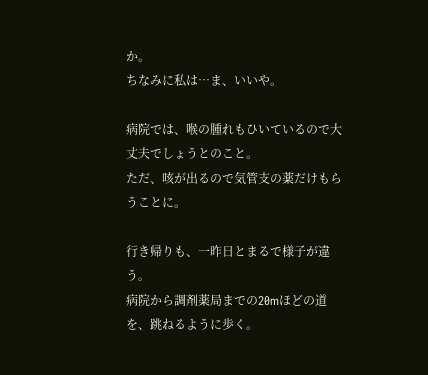か。
ちなみに私は…ま、いいや。

病院では、喉の腫れもひいているので大丈夫でしょうとのこと。
ただ、咳が出るので気管支の薬だけもらうことに。

行き帰りも、一昨日とまるで様子が違う。
病院から調剤薬局までの20mほどの道を、跳ねるように歩く。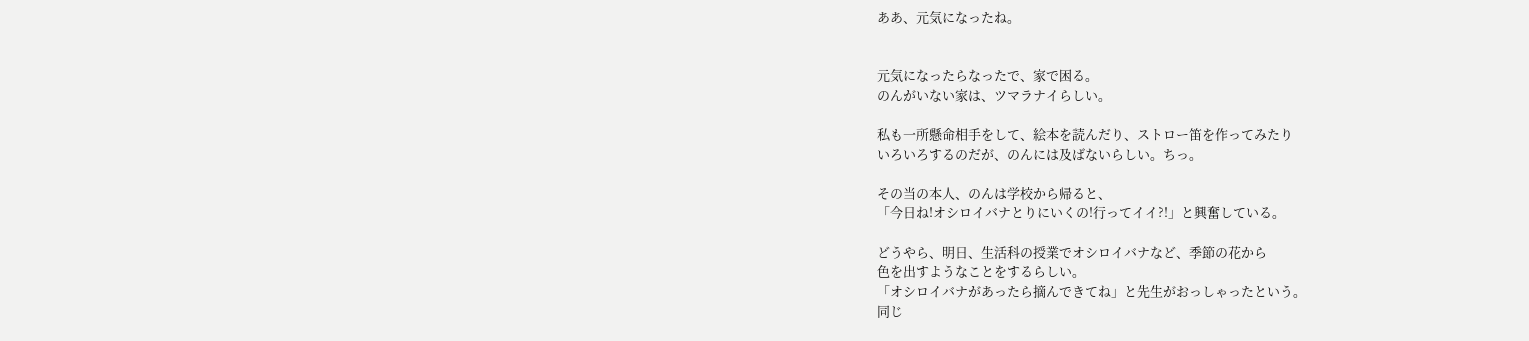ああ、元気になったね。


元気になったらなったで、家で困る。
のんがいない家は、ツマラナイらしい。

私も一所懸命相手をして、絵本を読んだり、ストロー笛を作ってみたり
いろいろするのだが、のんには及ばないらしい。ちっ。

その当の本人、のんは学校から帰ると、
「今日ね!オシロイバナとりにいくの!行ってイイ?!」と興奮している。

どうやら、明日、生活科の授業でオシロイバナなど、季節の花から
色を出すようなことをするらしい。
「オシロイバナがあったら摘んできてね」と先生がおっしゃったという。
同じ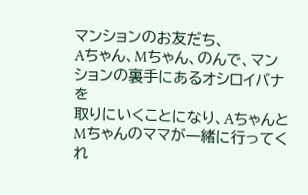マンションのお友だち、
Aちゃん、Mちゃん、のんで、マンションの裏手にあるオシロイバナを
取りにいくことになり、AちゃんとMちゃんのママが一緒に行ってくれ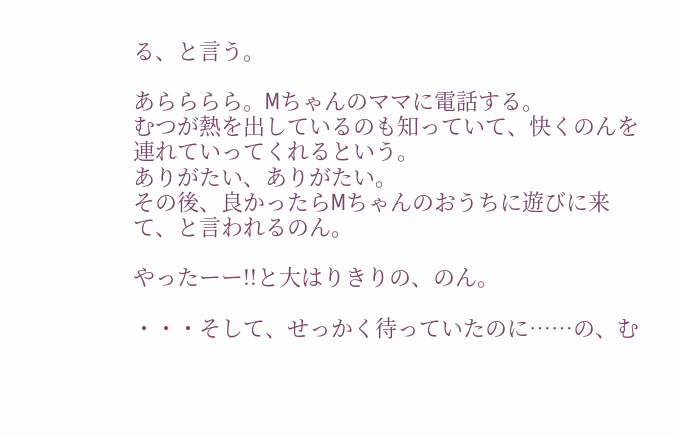る、と言う。

あらららら。Mちゃんのママに電話する。
むつが熱を出しているのも知っていて、快くのんを連れていってくれるという。
ありがたい、ありがたい。
その後、良かったらMちゃんのおうちに遊びに来て、と言われるのん。

やったーー!!と大はりきりの、のん。

・・・そして、せっかく待っていたのに……の、む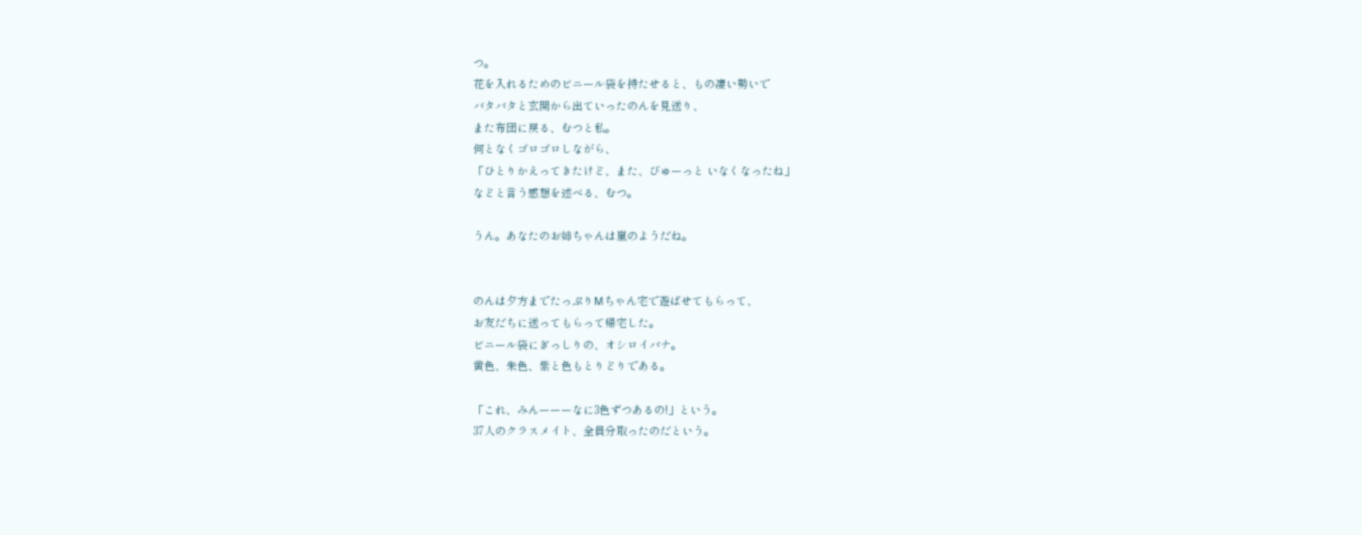つ。
花を入れるためのビニール袋を持たせると、もの凄い勢いで
バタバタと玄関から出ていったのんを見送り、
また布団に戻る、むつと私。
何となくゴロゴロしながら、
「ひとりかえってきたけど、また、びゅーっと いなくなったね」
などと言う感想を述べる、むつ。

うん。あなたのお姉ちゃんは嵐のようだね。


のんは夕方までたっぷりMちゃん宅で遊ばせてもらって、
お友だちに送ってもらって帰宅した。
ビニール袋にぎっしりの、オシロイバナ。
黄色、朱色、紫と色もとりどりである。

「これ、みんーーーなに3色ずつあるの!」という。
37人のクラスメイト、全員分取ったのだという。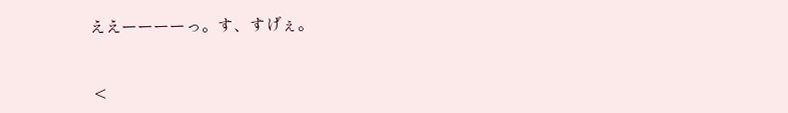ええーーーーっ。す、すげぇ。


 <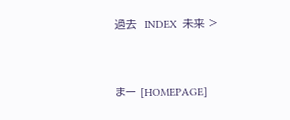過去  INDEX  未来 >


まー [HOMEPAGE]